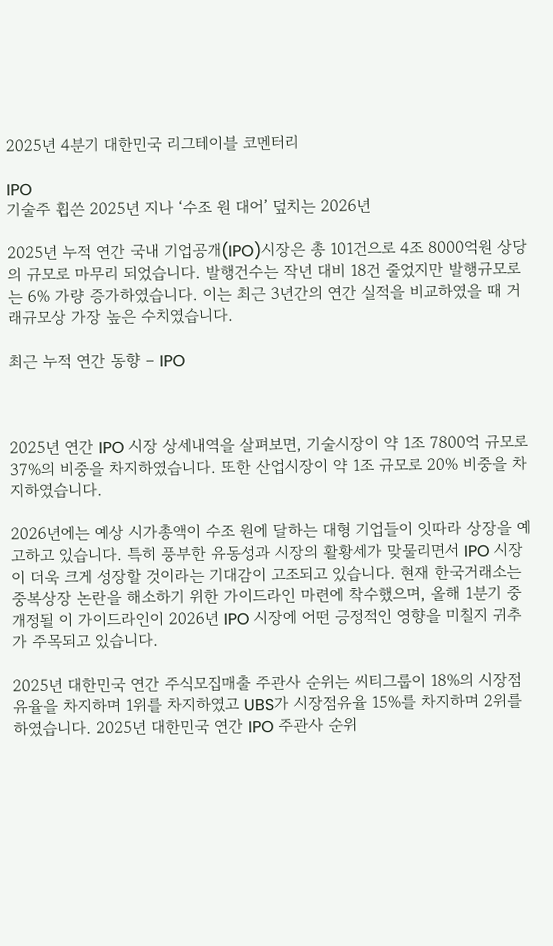2025년 4분기 대한민국 리그테이블 코멘터리

IPO
기술주 휩쓴 2025년 지나 ‘수조 원 대어’ 덮치는 2026년

2025년 누적 연간 국내 기업공개(IPO)시장은 총 101건으로 4조 8000억원 상당의 규모로 마무리 되었습니다. 발행건수는 작년 대비 18건 줄었지만 발행규모로는 6% 가량 증가하였습니다. 이는 최근 3년간의 연간 실적을 비교하였을 때 거래규모상 가장 높은 수치였습니다.

최근 누적 연간 동향 – IPO



2025년 연간 IPO 시장 상세내역을 살펴보면, 기술시장이 약 1조 7800억 규모로 37%의 비중을 차지하였습니다. 또한 산업시장이 약 1조 규모로 20% 비중을 차지하였습니다.

2026년에는 예상 시가총액이 수조 원에 달하는 대형 기업들이 잇따라 상장을 예고하고 있습니다. 특히 풍부한 유동성과 시장의 활황세가 맞물리면서 IPO 시장이 더욱 크게 성장할 것이라는 기대감이 고조되고 있습니다. 현재 한국거래소는 중복상장 논란을 해소하기 위한 가이드라인 마련에 착수했으며, 올해 1분기 중 개정될 이 가이드라인이 2026년 IPO 시장에 어떤 긍정적인 영향을 미칠지 귀추가 주목되고 있습니다.

2025년 대한민국 연간 주식모집매출 주관사 순위는 씨티그룹이 18%의 시장점유율을 차지하며 1위를 차지하였고 UBS가 시장점유율 15%를 차지하며 2위를 하였습니다. 2025년 대한민국 연간 IPO 주관사 순위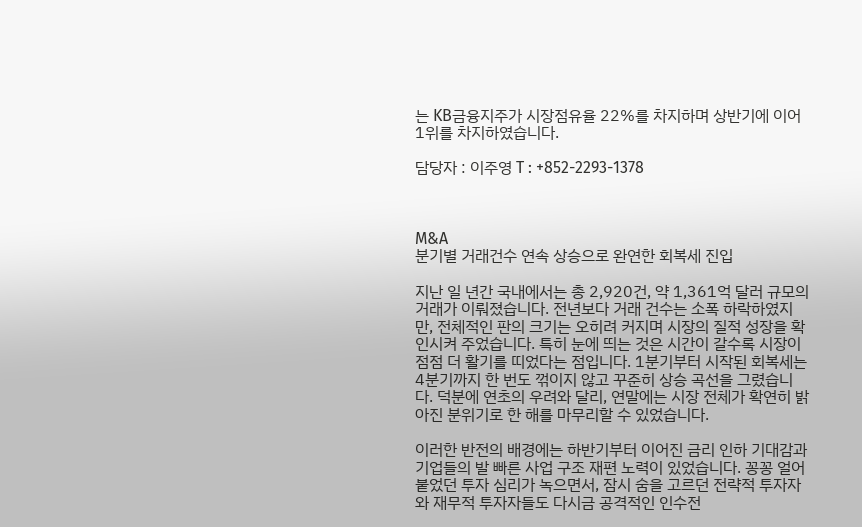는 KB금융지주가 시장점유율 22%를 차지하며 상반기에 이어 1위를 차지하였습니다.

담당자 : 이주영 T : +852-2293-1378



M&A
분기별 거래건수 연속 상승으로 완연한 회복세 진입

지난 일 년간 국내에서는 총 2,920건, 약 1,361억 달러 규모의 거래가 이뤄졌습니다. 전년보다 거래 건수는 소폭 하락하였지만, 전체적인 판의 크기는 오히려 커지며 시장의 질적 성장을 확인시켜 주었습니다. 특히 눈에 띄는 것은 시간이 갈수록 시장이 점점 더 활기를 띠었다는 점입니다. 1분기부터 시작된 회복세는 4분기까지 한 번도 꺾이지 않고 꾸준히 상승 곡선을 그렸습니다. 덕분에 연초의 우려와 달리, 연말에는 시장 전체가 확연히 밝아진 분위기로 한 해를 마무리할 수 있었습니다.

이러한 반전의 배경에는 하반기부터 이어진 금리 인하 기대감과 기업들의 발 빠른 사업 구조 재편 노력이 있었습니다. 꽁꽁 얼어붙었던 투자 심리가 녹으면서, 잠시 숨을 고르던 전략적 투자자와 재무적 투자자들도 다시금 공격적인 인수전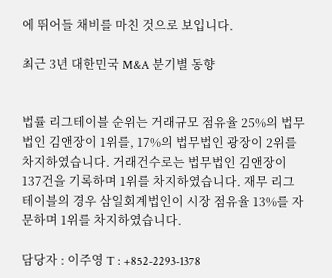에 뛰어들 채비를 마친 것으로 보입니다.

최근 3년 대한민국 M&A 분기별 동향


법률 리그테이블 순위는 거래규모 점유율 25%의 법무법인 김앤장이 1위를, 17%의 법무법인 광장이 2위를 차지하였습니다. 거래건수로는 법무법인 김앤장이 137건을 기록하며 1위를 차지하였습니다. 재무 리그테이블의 경우 삼일회계법인이 시장 점유율 13%를 자문하며 1위를 차지하였습니다.

담당자 : 이주영 T : +852-2293-1378